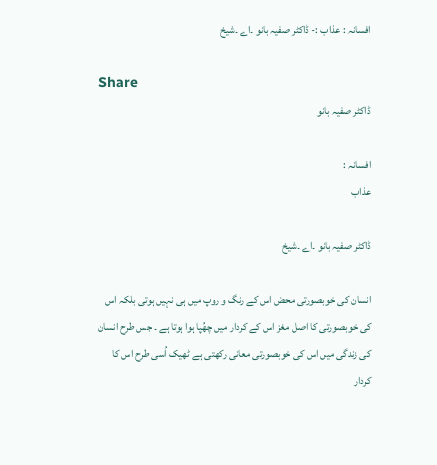افسانہ : عذاب :- ڈاکٹر صفیہ بانو ۔اے ۔شیخ

Share
ڈاکٹر صفیہ بانو

افسانہ :
عذاب

ڈاکٹر صفیہ بانو ۔اے ۔شیخ

انسان کی خوبصورتی محض اس کے رنگ و روپ میں ہی نہیں ہوتی بلکہ اس کی خوبصورتی کا اصل مغز اس کے کردار میں چھُپا ہوا ہوتا ہے ۔ جس طرح انسان کی زندگی میں اس کی خوبصورتی معانی رکھتی ہے ٹھیک اُسی طرح اس کا کردار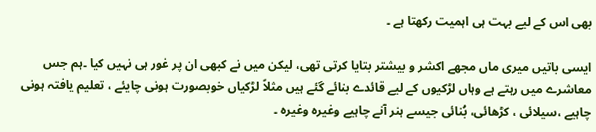بھی اس کے لیے بہت ہی اہمیت رکھتا ہے ۔

ایسی باتیں میری ماں مجھے اکشر و بیشتر بتایا کرتی تھی، لیکن میں نے کبھی ان پر غور ہی نہیں کیا ۔ہم جس معاشرے میں رہتے ہے وہاں لڑکیوں کے لیے قائدے بنائے گئے ہیں مثلاً لڑکیاں خوبصورت ہونی چایئے ، تعلیم یافتہ ہونی چاہیے ،سیلائی ، کڑھائی، بُنائی جیسے ہنر آنے چاہیے وغیرہ وغیرہ ۔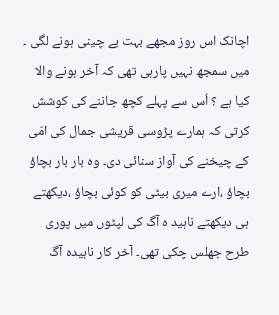اچانک اس روز مجھے بہت بے چینی ہونے لگی ۔ میں سمجھ نہیں پارہی تھی کہ آخر ہونے والا کیا ہے ؟ اُس سے پہلے کچھ جاننے کی کوشش کرتی کہ ہمارے پڑوسی قریشی جمال کی امّی کے چیخنے کی آواز سنائی دی۔ وہ بار بار بچاؤ بچاؤ ،ارے میری بیٹی کو کوئی بچاؤ ،دیکھتے ہی دیکھتے ناہید ہ آگ کی لپٹوں میں پوری طرح جھلس چکی تھی۔ آخر کار ناہیدہ آگ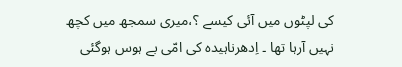کی لپٹوں میں آئی کیسے ؟،میری سمجھ میں کچھ نہیں آرہا تھا ۔ اِدھرناہیدہ کی امّی بے ہوس ہوگئی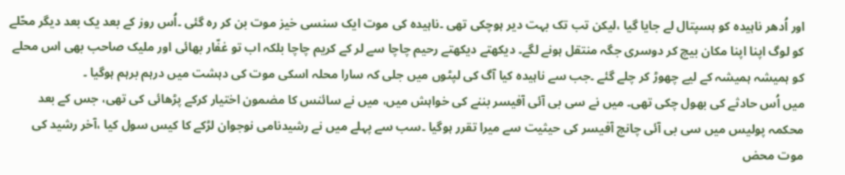اور اُدھر ناہیدہ کو ہسپتال لے جایا گیا ،لیکن تب تک بہت دیر ہوچکی تھی ۔ناہیدہ کی موت ایک سنسی خیز موت بن کر رہ گئی ۔اُس روز کے بعد یک بعد دیگر محّلے کو لوگ اپنا اپنا مکان بیچ کر دوسری جگہ منتقل ہونے لگے۔ دیکھتے دیکھتے رحیم چاچا سے لر کے کریم چاچا بلکہ اب تو غفّار بھائی اور ملیک صاحب بھی اس محلے کو ہمیشہ ہمیشہ کے لیے چھوڑ کر چلے گئے ۔جب سے ناہیدہ کیا آگ کی لپٹوں میں جلی کہ سارا محلہ اسکی موت کی دہشت میں درہم برہم ہوگیا ۔
میں اُس حادثے کی بھول چکی تھی۔ میں نے سی بی آئی آفیسر بننے کی خواہش میں، میں نے سائنس کا مضمون اختیار کرکے پڑھائی کی تھی، جس کے بعد محکمہ پولیس میں سی بی آئی چانچ آفیسر کی حیثیت سے میرا تقرر ہوگیا ۔سب سے پہلے میں نے رشیدنامی نوجوان لڑکے کا کیس سول کیا ،آخر رشید کی موت محض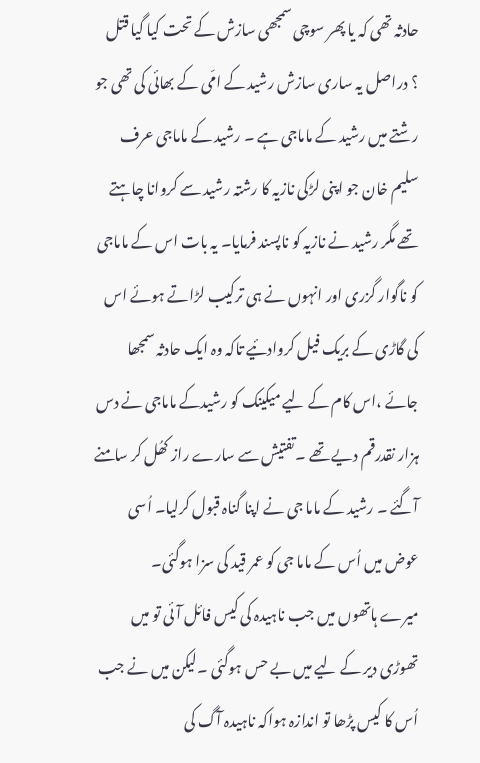حادثہ تھی کہ یا پھر سوچی سمجھی سازش کے تحت کیا گیا قتل ؟ دراصل یہ ساری سازش رشید کے امّی کے بھائی کی تھی جو رشتے میں رشید کے ماماجی ہے ۔ رشید کے ماماجی عرف سلیم خان جو اپنی لڑکی نازیہ کا رشتہ رشید سے کروانا چاہتے تھے مگر رشید نے نازیہ کو ناپسند فرمایا۔ یہ بات اس کے ماماجی کو ناگوار گزری اور انہوں نے ہی ترکیب لڑاتے ہوئے اس کی گاڑی کے بریک فیل کروادئیے تاکہ وہ ایک حادثہ سمجھا جائے ،اس کام کے لیے میکینک کو رشیدکے ماماجی نے دس ہزار نقدرقم دیے تھے ۔تفتیش سے سارے راز کھُل کر سامنے آگئے ۔ رشید کے ماما جی نے اپنا گناہ قبول کرلیا۔ اُسی عوض میں اُس کے ماما جی کو عمر قید کی سزا ہوگئی۔
میرے ہاتھوں میں جب ناہیدہ کی کیس فائل آئی تو میں تھوڑی دیر کے لیے میں بے حس ہوگئی ۔لیکن میں نے جب اُس کا کیس پڑھا تو اندازہ ہواکہ ناہیدہ آگ کی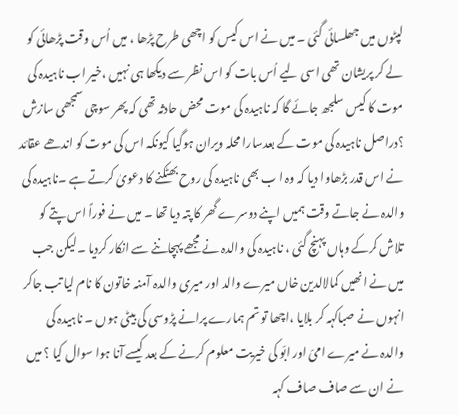لپٹوں میں جھلسائی گئی ۔ میں نے اس کیس کو اچھی طرح پڑھا ، میں اُس وقت پڑھائی کو لے کر پریشان تھی اسی لیے اُس بات کو اس نظر سے دیکھا ہی نہیں ،خیر اب ناہیدہ کی موت کا کیس سلجھ جائے گا کہ ناہیدہ کی موت محض حادثہ تھی کہ پھر سوچی سمجھی سازش ؟دراصل ناہیدہ کی موت کے بعدسارا محلہ ویران ہوگیا کیونکہ اس کی موت کو اندھے عقائد نے اس قدر بڑھاوا دیا کہ وہ ا ب بھی ناہیدہ کی روح بھٹکنے کا دعویٰ کرتے ہے ۔ناہیدہ کی والدہ نے جاتے وقت ہمیں اپنے دوسرے گھر کا پتہ دیا تھا ۔ میں نے فوراً اس پتے کو تلاش کرکے وہاں پہنچ گئی ، ناہیدہ کی والدہ نے مجھے پہچاننے سے انکار کردیا ۔لیکن جب میں نے انھیں کمالالدین خاں میرے والد اور میری والدہ آمنہ خاتون کا نام لیا تب جاکر انہوں نے صباکہہ کر بلایا ،اچھا تو تم ہمارے پرانے پڑوسی کی بیٹی ہوں ۔ ناہیدہ کی والدہ نے میرے امیّ اور ابّو کی خیریت معلوم کرنے کے بعد کیسے آنا ہوا سوال کیا ؟ میں نے ان سے صاف صاف کہہ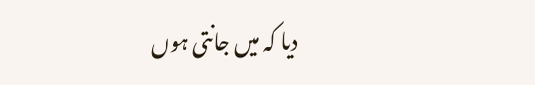دیا کہ میں جانتی ہوں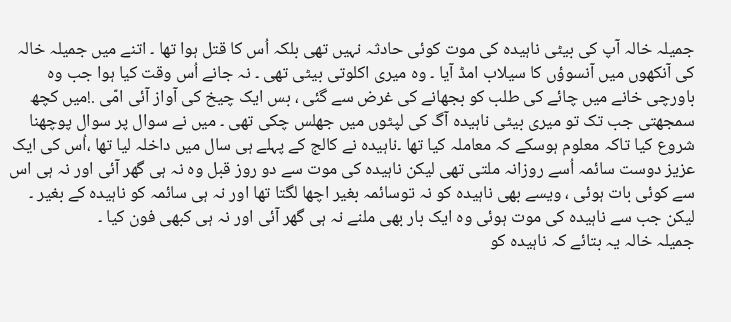جمیلہ خالہ آپ کی بیٹی ناہیدہ کی موت کوئی حادثہ نہیں تھی بلکہ اُس کا قتل ہوا تھا ۔ اتنے میں جمیلہ خالہ کی آنکھوں میں آنسوؤں کا سیلاب امڈ آیا ۔ وہ میری اکلوتی بیٹی تھی ۔ نہ جانے اُس وقت کیا ہوا جب وہ باورچی خانے میں چائے کی طلب کو بجھانے کی غرض سے گئی ، بس ایک چیخ کی آواز آئی امّی .!میں کچھ سمجھتی جب تک تو میری بیٹی ناہیدہ آگ کی لپٹوں میں جھلس چکی تھی ۔ میں نے سوال پر سوال پوچھنا شروع کیا تاکہ معلوم ہوسکے کہ معاملہ کیا تھا ۔ناہیدہ نے کالج کے پہلے ہی سال میں داخلہ لیا تھا ،اُس کی ایک عزیز دوست سائمہ اُسے روزانہ ملتی تھی لیکن ناہیدہ کی موت سے دو روز قبل وہ نہ ہی گھر آئی اور نہ ہی اس سے کوئی بات ہوئی ، ویسے بھی ناہیدہ کو نہ توسائمہ بغیر اچھا لگتا تھا اور نہ ہی سائمہ کو ناہیدہ کے بغیر ۔ لیکن جب سے ناہیدہ کی موت ہوئی وہ ایک بار بھی ملنے نہ ہی گھر آئی اور نہ ہی کبھی فون کیا ۔
جمیلہ خالہ یہ بتائے کہ ناہیدہ کو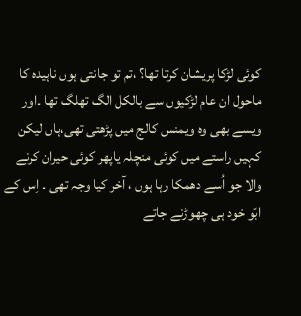کوئی لڑکا پریشان کرتا تھا؟ ،تم تو جانتی ہوں ناہیدہ کا ماحول ان عام لڑکیوں سے بالکل الگ تھلگ تھا ۔اور ویسے بھی وہ ویمنس کالج میں پڑھتی تھی،ہاں لیکن کہیں راستے میں کوئی منچلہ یاپھر کوئی حیران کرنے والا جو اُسے دھمکا رہا ہوں ، آخر کیا وجہ تھی ۔ اِس کے ابّو خود ہی چھوڑنے جاتے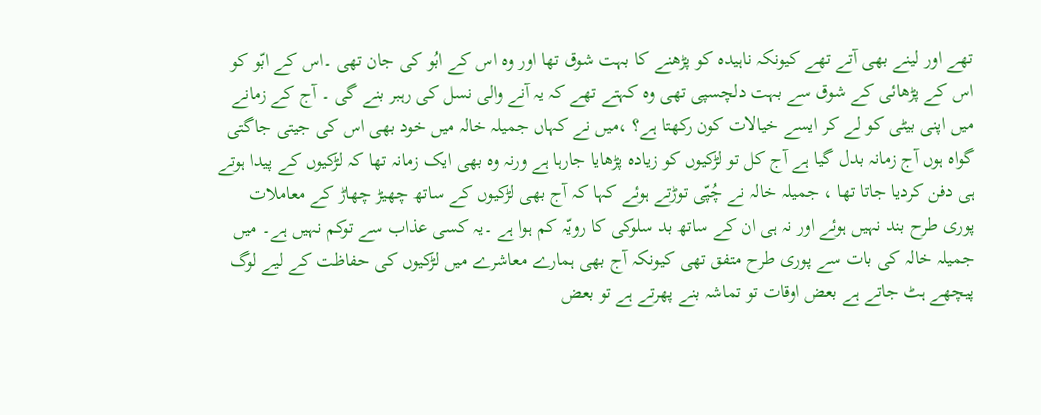تھے اور لینے بھی آتے تھے کیونکہ ناہیدہ کو پڑھنے کا بہت شوق تھا اور وہ اس کے ابُو کی جان تھی ۔اس کے ابّو کو اس کے پڑھائی کے شوق سے بہت دلچسپی تھی وہ کہتے تھے کہ یہ آنے والی نسل کی رہبر بنے گی ۔ آج کے زمانے میں اپنی بیٹی کو لے کر ایسے خیالات کون رکھتا ہے؟ ،میں نے کہاں جمیلہ خالہ میں خود بھی اس کی جیتی جاگتی گواہ ہوں آج زمانہ بدل گیا ہے آج کل تو لڑکیوں کو زیادہ پڑھایا جارہا ہے ورنہ وہ بھی ایک زمانہ تھا کہ لڑکیوں کے پیدا ہوتے ہی دفن کردیا جاتا تھا ، جمیلہ خالہ نے چُپّی توڑتے ہوئے کہا کہ آج بھی لڑکیوں کے ساتھ چھیڑ چھاڑ کے معاملات پوری طرح بند نہیں ہوئے اور نہ ہی ان کے ساتھ بد سلوکی کا رویّہ کم ہوا ہے ۔یہ کسی عذاب سے توکم نہیں ہے۔ میں جمیلہ خالہ کی بات سے پوری طرح متفق تھی کیونکہ آج بھی ہمارے معاشرے میں لڑکیوں کی حفاظت کے لیے لوگ پیچھے ہٹ جاتے ہے بعض اوقات تو تماشہ بنے پھرتے ہے تو بعض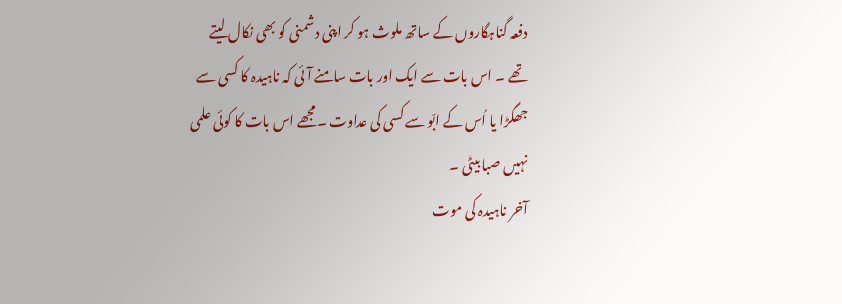دفعہ گناہگاروں کے ساتھ ملوث ہو کر اپنی دشمنی کو بھی نکال لیتے تھے ۔ اس بات سے ایک اور بات سامنے آئی کہ ناہیدہ کا کسی سے جھگڑا یا اُس کے ابّو سے کسی کی عداوت ۔مجھے اس بات کا کوئی علمی نہیں صبا بیٹی ۔
آخر ناہیدہ کی موت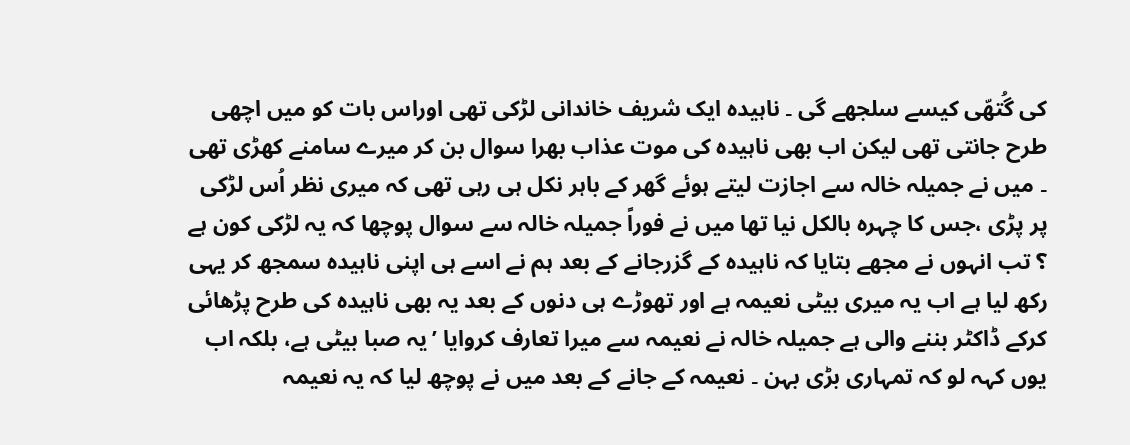کی گُتھّی کیسے سلجھے گی ۔ ناہیدہ ایک شریف خاندانی لڑکی تھی اوراس بات کو میں اچھی طرح جانتی تھی لیکن اب بھی ناہیدہ کی موت عذاب بھرا سوال بن کر میرے سامنے کھڑی تھی ۔ میں نے جمیلہ خالہ سے اجازت لیتے ہوئے گھر کے باہر نکل ہی رہی تھی کہ میری نظر اُس لڑکی پر پڑی ،جس کا چہرہ بالکل نیا تھا میں نے فوراً جمیلہ خالہ سے سوال پوچھا کہ یہ لڑکی کون ہے ؟ تب انہوں نے مجھے بتایا کہ ناہیدہ کے گزرجانے کے بعد ہم نے اسے ہی اپنی ناہیدہ سمجھ کر یہی رکھ لیا ہے اب یہ میری بیٹی نعیمہ ہے اور تھوڑے ہی دنوں کے بعد یہ بھی ناہیدہ کی طرح پڑھائی کرکے ڈاکٹر بننے والی ہے جمیلہ خالہ نے نعیمہ سے میرا تعارف کروایا ’یہ صبا بیٹی ہے، بلکہ اب یوں کہہ لو کہ تمہاری بڑی بہن ۔ نعیمہ کے جانے کے بعد میں نے پوچھ لیا کہ یہ نعیمہ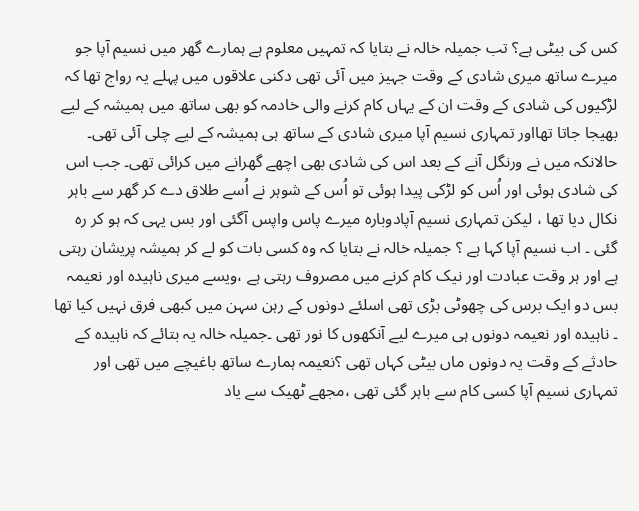کس کی بیٹی ہے؟ تب جمیلہ خالہ نے بتایا کہ تمہیں معلوم ہے ہمارے گھر میں نسیم آپا جو میرے ساتھ میری شادی کے وقت جہیز میں آئی تھی دکنی علاقوں میں پہلے یہ رواج تھا کہ لڑکیوں کی شادی کے وقت ان کے یہاں کام کرنے والی خادمہ کو بھی ساتھ میں ہمیشہ کے لیے بھیجا جاتا تھااور تمہاری نسیم آپا میری شادی کے ساتھ ہی ہمیشہ کے لیے چلی آئی تھی۔ حالانکہ میں نے ورنگل آنے کے بعد اس کی شادی بھی اچھے گھرانے میں کرائی تھی۔ جب اس کی شادی ہوئی اور اُس کو لڑکی پیدا ہوئی تو اُس کے شوہر نے اُسے طلاق دے کر گھر سے باہر نکال دیا تھا ، لیکن تمہاری نسیم آپادوبارہ میرے پاس واپس آگئی اور بس یہی کہ ہو کر رہ گئی ۔ اب نسیم آپا کہا ہے ؟ جمیلہ خالہ نے بتایا کہ وہ کسی بات کو لے کر ہمیشہ پریشان رہتی ہے اور ہر وقت عبادت اور نیک کام کرنے میں مصروف رہتی ہے ،ویسے میری ناہیدہ اور نعیمہ بس دو ایک برس کی چھوٹی بڑی تھی اسلئے دونوں کے رہن سہن میں کبھی فرق نہیں کیا تھا ۔ ناہیدہ اور نعیمہ دونوں ہی میرے لیے آنکھوں کا نور تھی ۔جمیلہ خالہ یہ بتائے کہ ناہیدہ کے حادثے کے وقت یہ دونوں ماں بیٹی کہاں تھی ؟نعیمہ ہمارے ساتھ باغیچے میں تھی اور تمہاری نسیم آپا کسی کام سے باہر گئی تھی ،مجھے ٹھیک سے یاد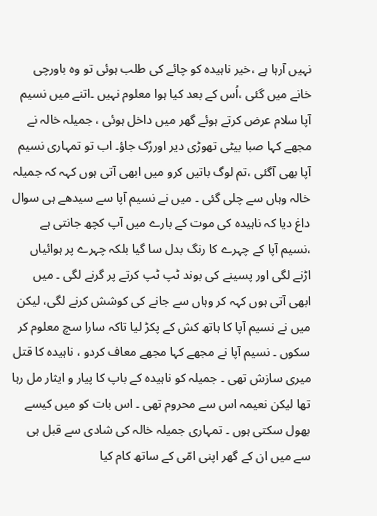نہیں آرہا ہے ،خیر ناہیدہ کو چائے کی طلب ہوئی تو وہ باورچی خانے میں گئی ،اُس کے بعد کیا ہوا معلوم نہیں ۔اتنے میں نسیم آپا سلام عرض کرتے ہوئے گھر میں داخل ہوئی ، جمیلہ خالہ نے مجھے کہا صبا بیٹی تھوڑی دیر اوررُک جاؤ۔ اب تو تمہاری نسیم آپا بھی آگئی ،تم لوگ باتیں کرو میں ابھی آتی ہوں کہہ کہ جمیلہ خالہ وہاں سے چلی گئی ۔ میں نے نسیم آپا سے سیدھے ہی سوال داغ دیا کہ ناہیدہ کی موت کے بارے میں آپ کچھ جانتی ہے ،نسیم آپا کے چہرے کا رنگ بدل سا گیا بلکہ چہرے پر ہوائیاں اڑنے لگی اور پسینے کی بوند ٹپ ٹپ کرتے پر گرنے لگی ۔ میں ابھی آتی ہوں کہہ کر وہاں سے جانے کی کوشش کرنے لگی، لیکن میں نے نسیم آپا کا ہاتھ کش کے پکڑ لیا تاکہ سارا سچ معلوم کر سکوں ۔ نسیم آپا نے مجھے کہا مجھے معاف کردو ، ناہیدہ کا قتل میری سازش تھی ۔ جمیلہ کو ناہیدہ کے باپ کا پیار و ایثار مل رہا تھا لیکن نعیمہ اس سے محروم تھی ۔ اس بات کو میں کیسے بھول سکتی ہوں ۔ تمہاری جمیلہ خالہ کی شادی سے قبل ہی سے میں ان کے گھر اپنی امّی کے ساتھ کام کیا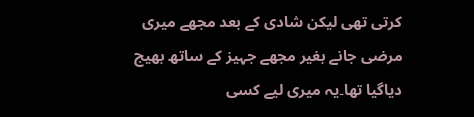کرتی تھی لیکن شادی کے بعد مجھے میری مرضی جانے بغیر مجھے جہیز کے ساتھ بھیج دیاگیا تھا۔یہ میری لیے کسی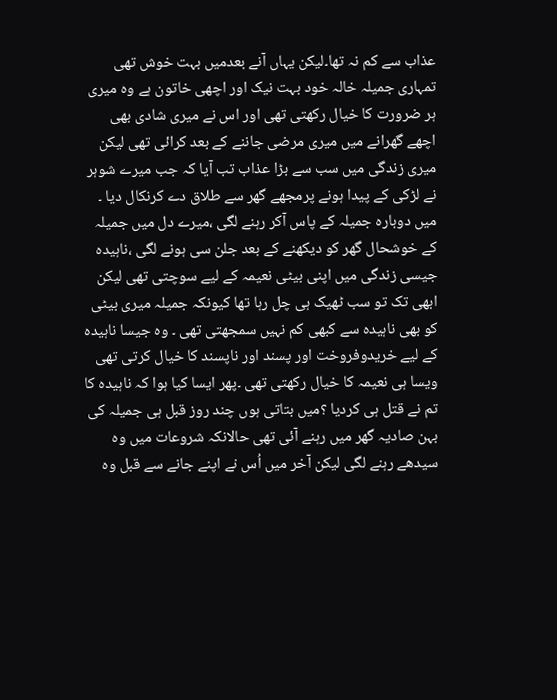عذاب سے کم نہ تھا۔لیکن یہاں آنے بعدمیں بہت خوش تھی تمہاری جمیلہ خالہ خود بہت نیک اور اچھی خاتون ہے وہ میری ہر ضرورت کا خیال رکھتی تھی اور اس نے میری شادی بھی اچھے گھرانے میں میری مرضی جاننے کے بعد کرائی تھی لیکن میری زندگی میں سب سے بڑا عذاب تب آیا کہ جب میرے شوہر نے لڑکی کے پیدا ہونے پرمجھے گھر سے طلاق دے کرنکال دیا ۔ میں دوبارہ جمیلہ کے پاس آکر رہنے لگی ،میرے دل میں جمیلہ کے خوشحال گھر کو دیکھنے کے بعد جلن سی ہونے لگی ،ناہیدہ جیسی زندگی میں اپنی بیٹی نعیمہ کے لیے سوچتی تھی لیکن ابھی تک تو سب ٹھیک ہی چل رہا تھا کیونکہ جمیلہ میری بیٹی کو بھی ناہیدہ سے کبھی کم نہیں سمجھتی تھی ۔ وہ جیسا ناہیدہ کے لیے خریدوفروخت اور پسند اور ناپسند کا خیال کرتی تھی ویسا ہی نعیمہ کا خیال رکھتی تھی ۔پھر ایسا کیا ہوا کہ ناہیدہ کا تم نے قتل ہی کردیا ؟میں بتاتی ہوں چند روز قبل ہی جمیلہ کی بہن صادیہ گھر میں رہنے آئی تھی حالانکہ شروعات میں وہ سیدھے رہنے لگی لیکن آخر میں اُس نے اپنے جانے سے قبل وہ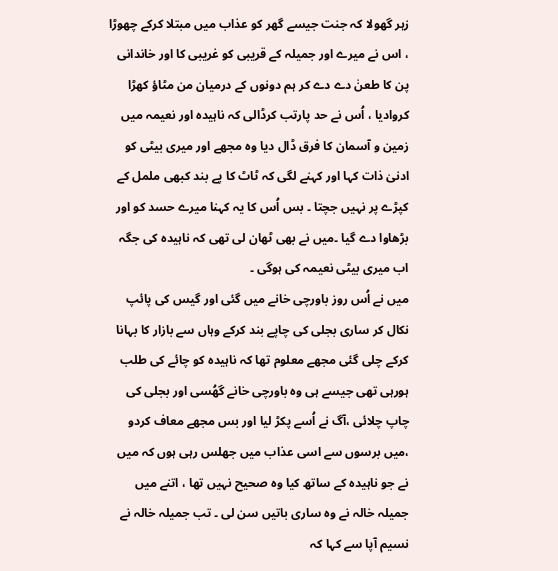زہر گھولا کہ جنت جیسے گھر کو عذاب میں مبتلا کرکے چھوڑا ، اس نے میرے اور جمیلہ کے قریبی کو غریبی کا اور خاندانی پن کا طعنٰ دے دے کر ہم دونوں کے درمیان من مٹاؤ کھڑا کروادیا ، اُس نے حد پارتب کرڈالی کہ ناہیدہ اور نعیمہ میں زمین و آسمان کا فرق ڈال دیا وہ مجھے اور میری بیٹی کو ادنیٰ ذات کہا اور کہنے لگی کہ ٹاٹ کا پے بند کبھی ململ کے کپڑے پر نہیں جچتا ۔ بس اُس کا یہ کہنا میرے حسد کو اور بڑھاوا دے گیا ۔میں نے بھی ٹھان لی تھی کہ ناہیدہ کی جگہ اب میری بیٹی نعیمہ کی ہوگی ۔
میں نے اُس روز باورچی خانے میں گئی اور گیس کی پائپ نکال کر ساری بجلی کی چاپے بند کرکے وہاں سے بازار کا بہانا کرکے چلی گئی مجھے معلوم تھا کہ ناہیدہ کو چائے کی طلب ہورہی تھی جیسے ہی وہ باورچی خانے گھُسی اور بجلی کی چاپ چلائی ،آگ نے اُسے پکڑ لیا اور بس مجھے معاف کردو ،میں برسوں سے اسی عذاب میں جھلس رہی ہوں کہ میں نے جو ناہیدہ کے ساتھ کیا وہ صحیح نہیں تھا ، اتنے میں جمیلہ خالہ نے وہ ساری باتیں سن لی ۔ تب جمیلہ خالہ نے نسیم آپا سے کہا کہ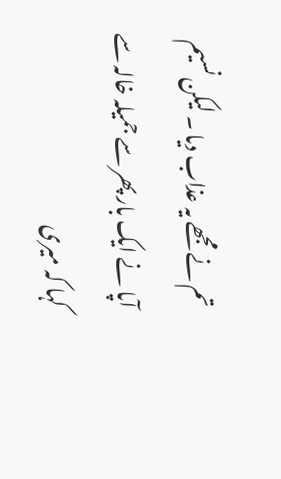تم نے مجھے یہ عذاب دیا ۔ لیکن نسیم آپا نے ایک بار پھر سے جمیلہ خالہ سے کہا کہ میری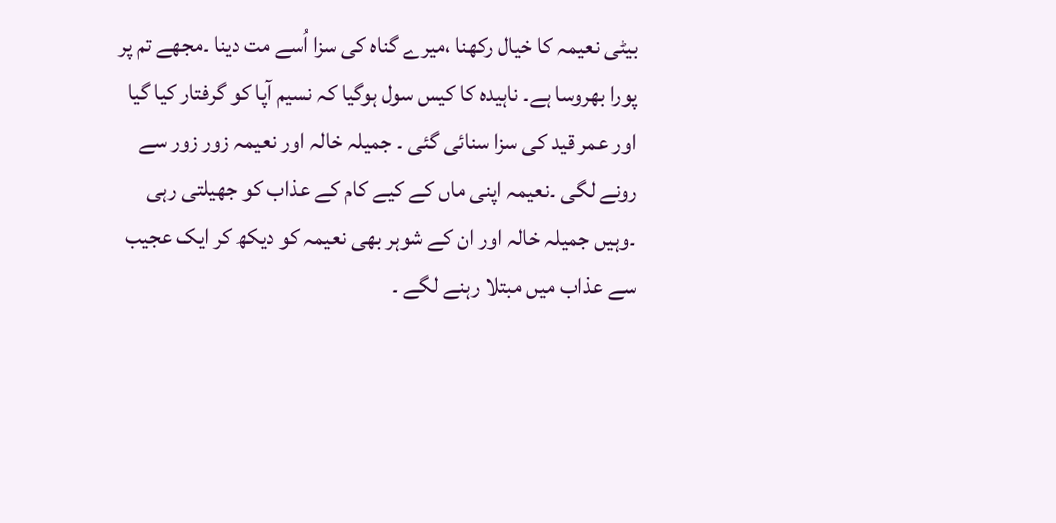بیٹی نعیمہ کا خیال رکھنا ،میرے گناہ کی سزا اُسے مت دینا ۔مجھے تم پر پورا بھروسا ہے۔ ناہیدہ کا کیس سول ہوگیا کہ نسیم آپا کو گرفتار کیا گیا اور عمر قید کی سزا سنائی گئی ۔ جمیلہ خالہ اور نعیمہ زور زور سے رونے لگی ۔نعیمہ اپنی ماں کے کیے کام کے عذاب کو جھیلتی رہی ۔وہیں جمیلہ خالہ اور ان کے شوہر بھی نعیمہ کو دیکھ کر ایک عجیب سے عذاب میں مبتلا رہنے لگے ۔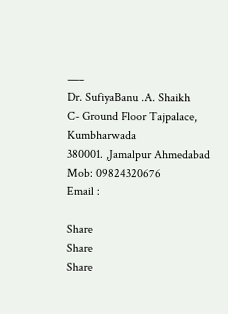—–
Dr. SufiyaBanu .A. Shaikh
C- Ground Floor Tajpalace, Kumbharwada
380001. ,Jamalpur Ahmedabad
Mob: 09824320676
Email :

Share
Share
Share